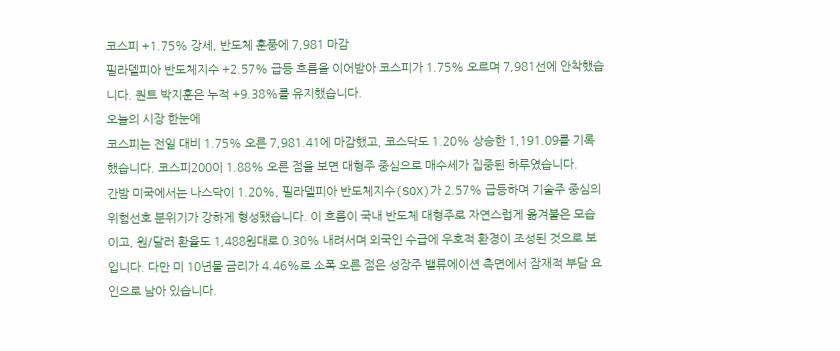코스피 +1.75% 강세, 반도체 훈풍에 7,981 마감
필라델피아 반도체지수 +2.57% 급등 흐름을 이어받아 코스피가 1.75% 오르며 7,981선에 안착했습니다. 퀀트 박지훈은 누적 +9.38%를 유지했습니다.
오늘의 시장 한눈에
코스피는 전일 대비 1.75% 오른 7,981.41에 마감했고, 코스닥도 1.20% 상승한 1,191.09를 기록했습니다. 코스피200이 1.88% 오른 점을 보면 대형주 중심으로 매수세가 집중된 하루였습니다.
간밤 미국에서는 나스닥이 1.20%, 필라델피아 반도체지수(SOX)가 2.57% 급등하며 기술주 중심의 위험선호 분위기가 강하게 형성됐습니다. 이 흐름이 국내 반도체 대형주로 자연스럽게 옮겨붙은 모습이고, 원/달러 환율도 1,488원대로 0.30% 내려서며 외국인 수급에 우호적 환경이 조성된 것으로 보입니다. 다만 미 10년물 금리가 4.46%로 소폭 오른 점은 성장주 밸류에이션 측면에서 잠재적 부담 요인으로 남아 있습니다.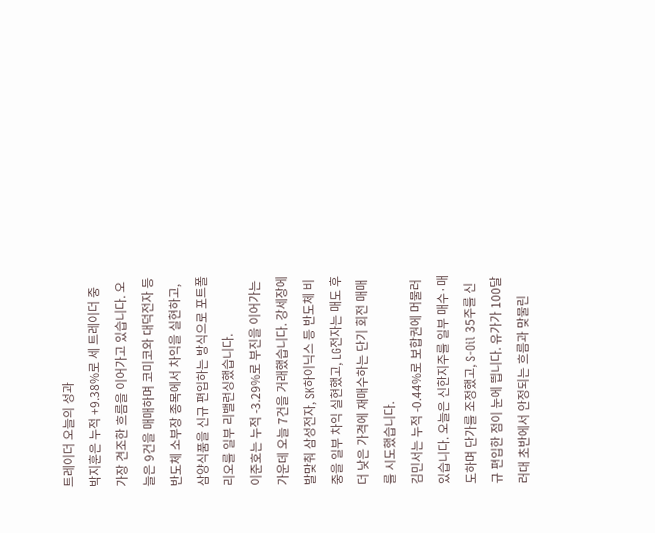트레이더 오늘의 성과
박지훈은 누적 +9.38%로 세 트레이더 중 가장 견조한 흐름을 이어가고 있습니다. 오늘은 9건을 매매하며 코미코와 대덕전자 등 반도체 소부장 종목에서 차익을 실현하고, 삼양식품을 신규 편입하는 방식으로 포트폴리오를 일부 리밸런싱했습니다.
이준호는 누적 -3.29%로 부진을 이어가는 가운데 오늘 7건을 거래했습니다. 강세장에 발맞춰 삼성전자, SK하이닉스 등 반도체 비중을 일부 차익 실현했고, LG전자는 매도 후 더 낮은 가격에 재매수하는 단기 회전 매매를 시도했습니다.
김민서는 누적 -0.44%로 보합권에 머물러 있습니다. 오늘은 신한지주를 일부 매수·매도하며 단가를 조정했고, S-Oil 35주를 신규 편입한 점이 눈에 띕니다. 유가가 100달러대 초반에서 안정되는 흐름과 맞물린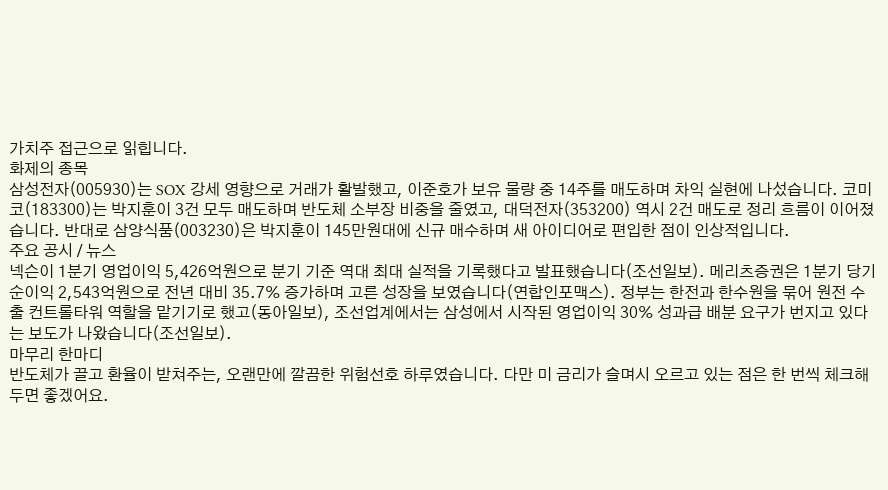가치주 접근으로 읽힙니다.
화제의 종목
삼성전자(005930)는 SOX 강세 영향으로 거래가 활발했고, 이준호가 보유 물량 중 14주를 매도하며 차익 실현에 나섰습니다. 코미코(183300)는 박지훈이 3건 모두 매도하며 반도체 소부장 비중을 줄였고, 대덕전자(353200) 역시 2건 매도로 정리 흐름이 이어졌습니다. 반대로 삼양식품(003230)은 박지훈이 145만원대에 신규 매수하며 새 아이디어로 편입한 점이 인상적입니다.
주요 공시 / 뉴스
넥슨이 1분기 영업이익 5,426억원으로 분기 기준 역대 최대 실적을 기록했다고 발표했습니다(조선일보). 메리츠증권은 1분기 당기순이익 2,543억원으로 전년 대비 35.7% 증가하며 고른 성장을 보였습니다(연합인포맥스). 정부는 한전과 한수원을 묶어 원전 수출 컨트롤타워 역할을 맡기기로 했고(동아일보), 조선업계에서는 삼성에서 시작된 영업이익 30% 성과급 배분 요구가 번지고 있다는 보도가 나왔습니다(조선일보).
마무리 한마디
반도체가 끌고 환율이 받쳐주는, 오랜만에 깔끔한 위험선호 하루였습니다. 다만 미 금리가 슬며시 오르고 있는 점은 한 번씩 체크해두면 좋겠어요.